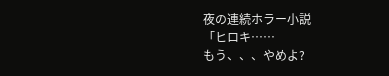夜の連続ホラー小説
「ヒロキ……
もう、、、やめよ?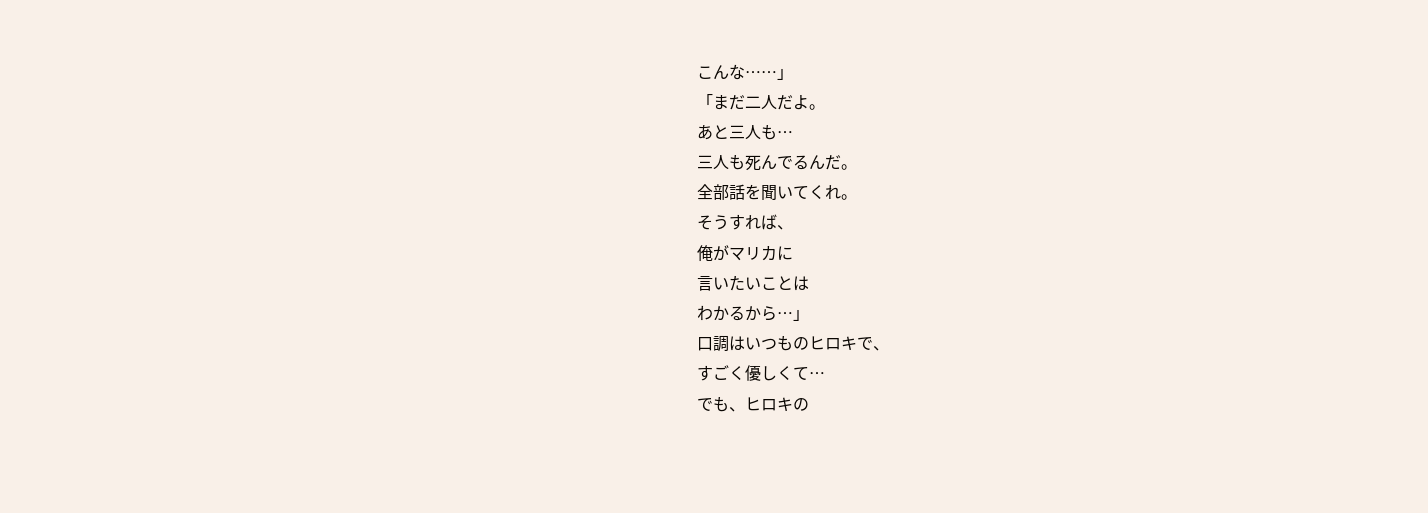こんな……」
「まだ二人だよ。
あと三人も…
三人も死んでるんだ。
全部話を聞いてくれ。
そうすれば、
俺がマリカに
言いたいことは
わかるから…」
口調はいつものヒロキで、
すごく優しくて…
でも、ヒロキの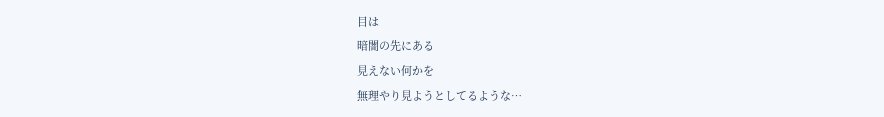目は
暗闇の先にある
見えない何かを
無理やり見ようとしてるような…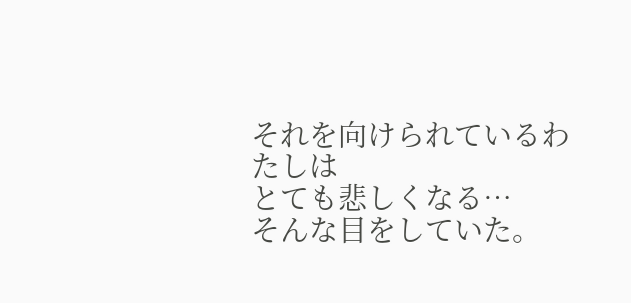それを向けられているわたしは
とても悲しくなる…
そんな目をしていた。